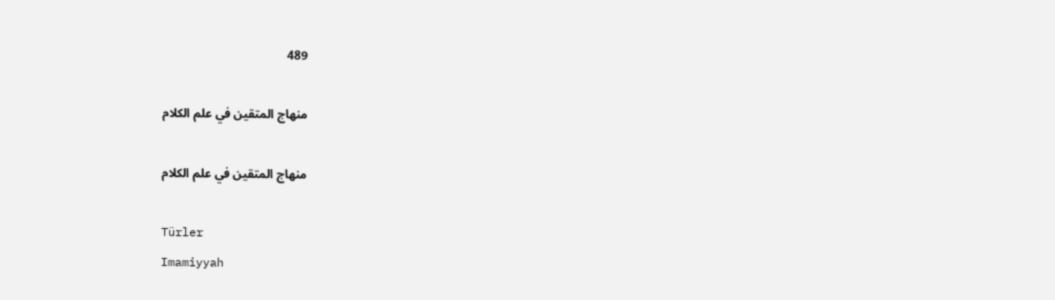489

منهاج المتقين في علم الكلام

منهاج المتقين في علم الكلام

Türler
Imamiyyah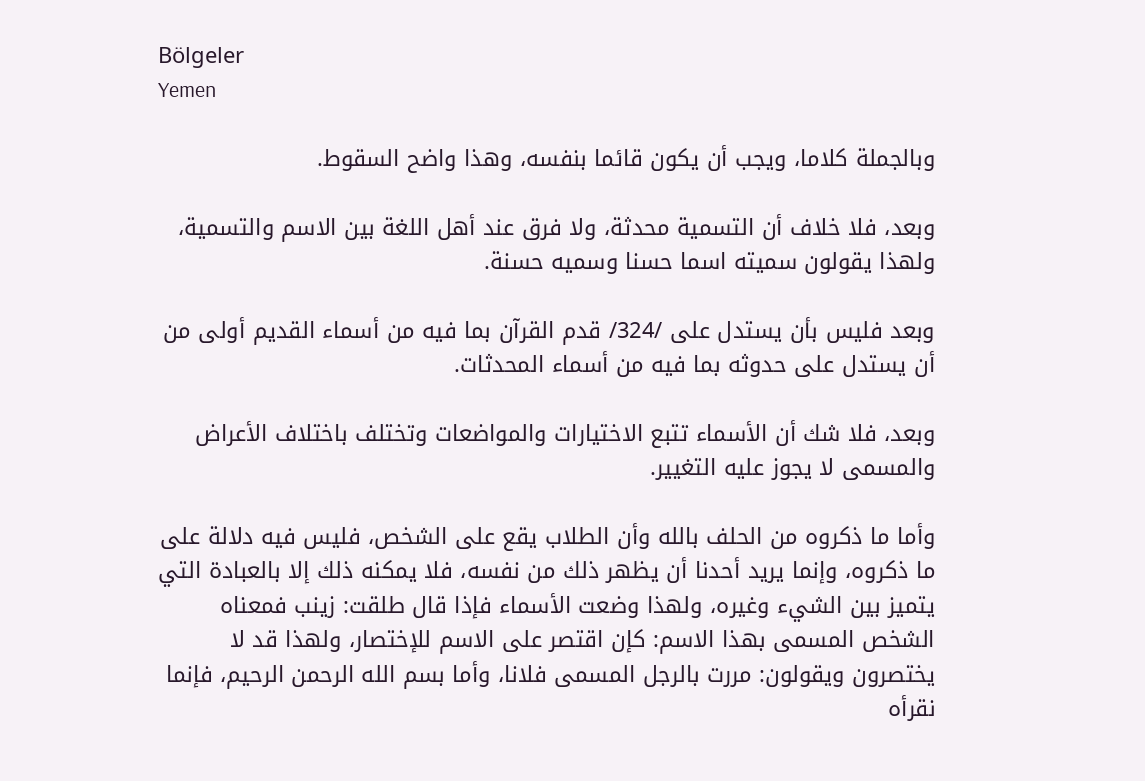Bölgeler
Yemen

وبالجملة كلاما، ويجب أن يكون قائما بنفسه، وهذا واضح السقوط.

وبعد، فلا خلاف أن التسمية محدثة، ولا فرق عند أهل اللغة بين الاسم والتسمية، ولهذا يقولون سميته اسما حسنا وسميه حسنة.

وبعد فليس بأن يستدل على /324/ قدم القرآن بما فيه من أسماء القديم أولى من أن يستدل على حدوثه بما فيه من أسماء المحدثات.

وبعد، فلا شك أن الأسماء تتبع الاختيارات والمواضعات وتختلف باختلاف الأعراض والمسمى لا يجوز عليه التغيير.

وأما ما ذكروه من الحلف بالله وأن الطلاب يقع على الشخص، فليس فيه دلالة على ما ذكروه، وإنما يريد أحدنا أن يظهر ذلك من نفسه، فلا يمكنه ذلك إلا بالعبادة التي يتميز بين الشيء وغيره، ولهذا وضعت الأسماء فإذا قال طلقت: زينب فمعناه الشخص المسمى بهذا الاسم: كإن اقتصر على الاسم للإختصار، ولهذا قد لا يختصرون ويقولون: مررت بالرجل المسمى فلانا، وأما بسم الله الرحمن الرحيم، فإنما نقرأه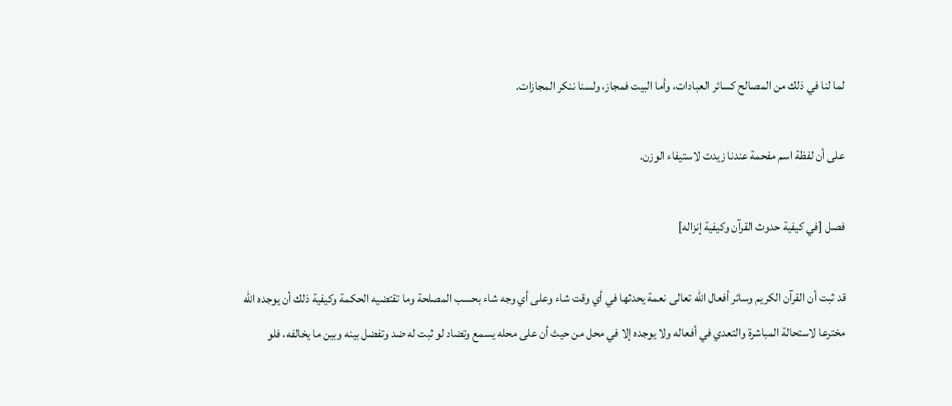لما لنا في ذلك من المصالح كسائر العبادات، وأما البيت فمجاز، ولسنا ننكر المجازات.

على أن لفظة اسم مفحمة عندنا زيدت لاستيفاء الوزن.

فصل [في كيفية حدوث القرآن وكيفية إنزاله]

قد ثبت أن القرآن الكريم وسائر أفعال الله تعالى نعمة يحدثها في أي وقت شاء وعلى أي وجه شاء بحسب المصلحة وما تقتضيه الحكمة وكيفية ذلك أن يوجده الله مخترعا لاستحالة المباشرة والتعدي في أفعاله ولا يوجده إلا في محل من حيث أن على محله يسمع وتضاد لو ثبت له ضد وتفضل بينه وبين ما يخالفه، فلو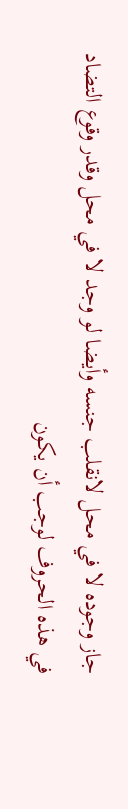جاز وجوده لا في محل لانقلب جنسه وأيضا لو وجد لا في محل وقدر وقوع التضاد في هذه الحروف لوجب أن يكون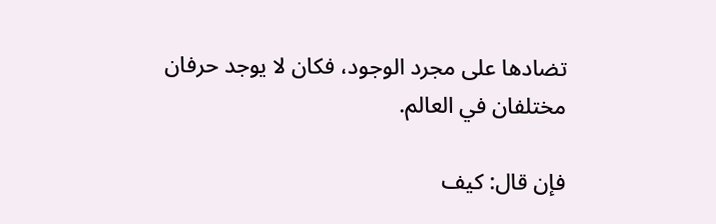تضادها على مجرد الوجود، فكان لا يوجد حرفان مختلفان في العالم.

فإن قال: كيف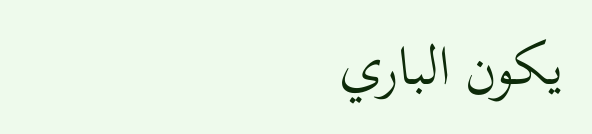يكون الباري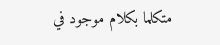متكلما بكلام موجود في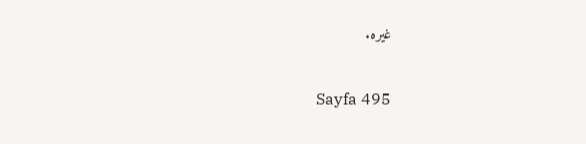غيره.

Sayfa 495